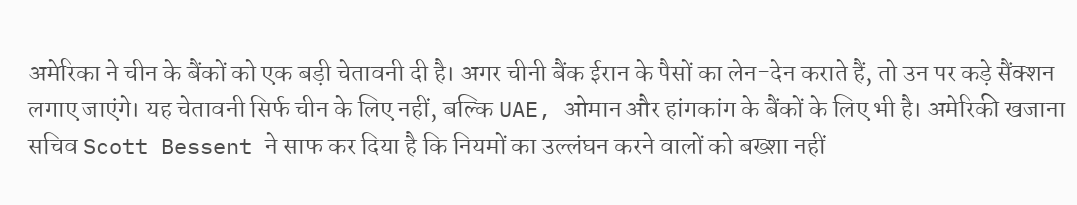अमेरिका ने चीन के बैंकों को एक बड़ी चेतावनी दी है। अगर चीनी बैंक ईरान के पैसों का लेन-देन कराते हैं, तो उन पर कड़े सैंक्शन लगाए जाएंगे। यह चेतावनी सिर्फ चीन के लिए नहीं, बल्कि UAE, ओमान और हांगकांग के बैंकों के लिए भी है। अमेरिकी खजाना सचिव Scott Bessent ने साफ कर दिया है कि नियमों का उल्लंघन करने वालों को बख्शा नहीं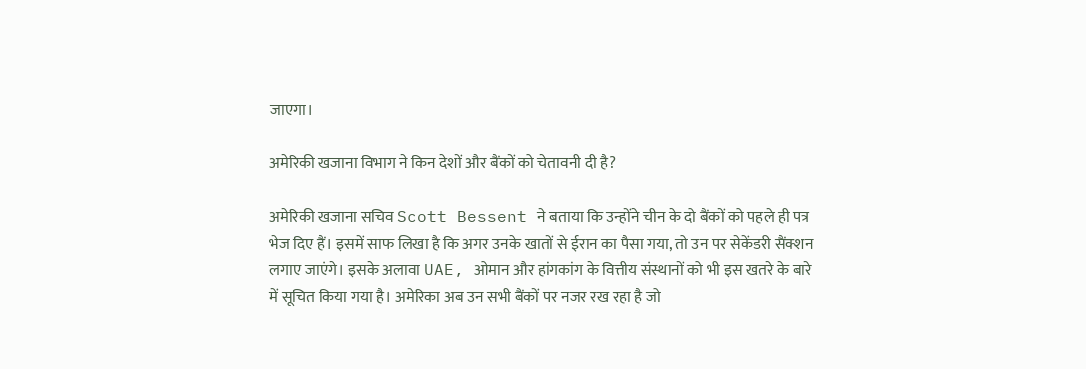जाएगा।

अमेरिकी खजाना विभाग ने किन देशों और बैंकों को चेतावनी दी है?

अमेरिकी खजाना सचिव Scott Bessent ने बताया कि उन्होंने चीन के दो बैंकों को पहले ही पत्र भेज दिए हैं। इसमें साफ लिखा है कि अगर उनके खातों से ईरान का पैसा गया, तो उन पर सेकेंडरी सैंक्शन लगाए जाएंगे। इसके अलावा UAE, ओमान और हांगकांग के वित्तीय संस्थानों को भी इस खतरे के बारे में सूचित किया गया है। अमेरिका अब उन सभी बैंकों पर नजर रख रहा है जो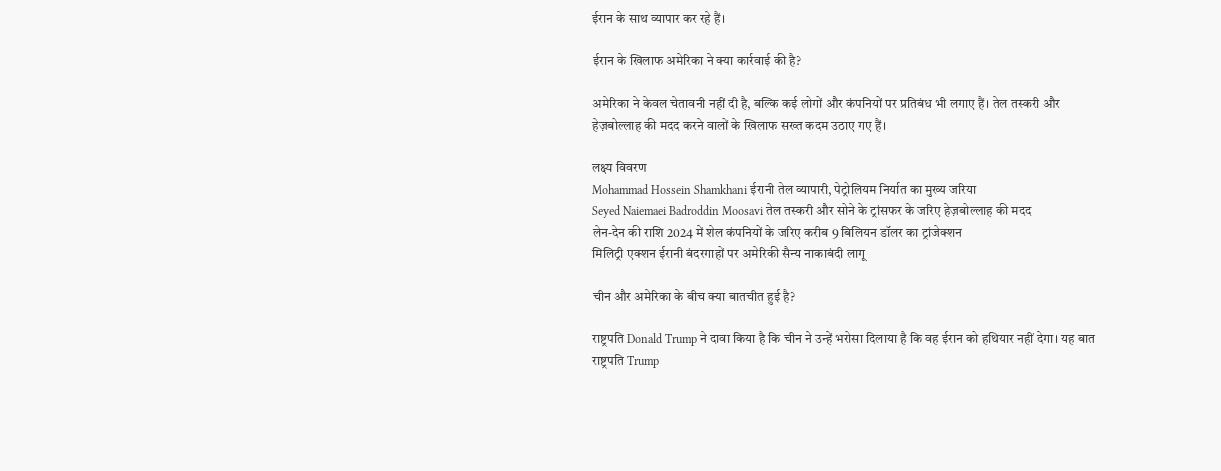ईरान के साथ व्यापार कर रहे हैं।

ईरान के खिलाफ अमेरिका ने क्या कार्रवाई की है?

अमेरिका ने केवल चेतावनी नहीं दी है, बल्कि कई लोगों और कंपनियों पर प्रतिबंध भी लगाए हैं। तेल तस्करी और हेज़बोल्लाह की मदद करने वालों के खिलाफ सख्त कदम उठाए गए हैं।

लक्ष्य विवरण
Mohammad Hossein Shamkhani ईरानी तेल व्यापारी, पेट्रोलियम निर्यात का मुख्य जरिया
Seyed Naiemaei Badroddin Moosavi तेल तस्करी और सोने के ट्रांसफर के जरिए हेज़बोल्लाह की मदद
लेन-देन की राशि 2024 में शेल कंपनियों के जरिए करीब 9 बिलियन डॉलर का ट्रांजेक्शन
मिलिट्री एक्शन ईरानी बंदरगाहों पर अमेरिकी सैन्य नाकाबंदी लागू

चीन और अमेरिका के बीच क्या बातचीत हुई है?

राष्ट्रपति Donald Trump ने दावा किया है कि चीन ने उन्हें भरोसा दिलाया है कि वह ईरान को हथियार नहीं देगा। यह बात राष्ट्रपति Trump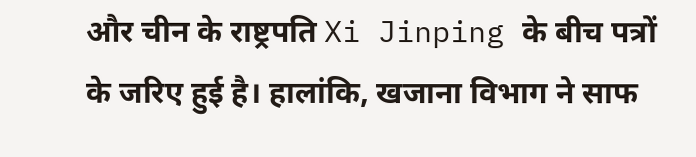और चीन के राष्ट्रपति Xi Jinping के बीच पत्रों के जरिए हुई है। हालांकि, खजाना विभाग ने साफ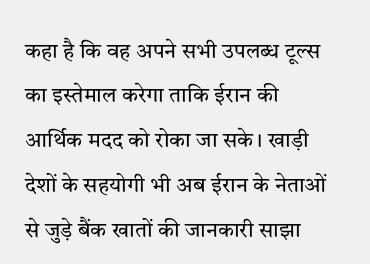कहा है कि वह अपने सभी उपलब्ध टूल्स का इस्तेमाल करेगा ताकि ईरान की आर्थिक मदद को रोका जा सके। खाड़ी देशों के सहयोगी भी अब ईरान के नेताओं से जुड़े बैंक खातों की जानकारी साझा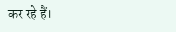कर रहे हैं।